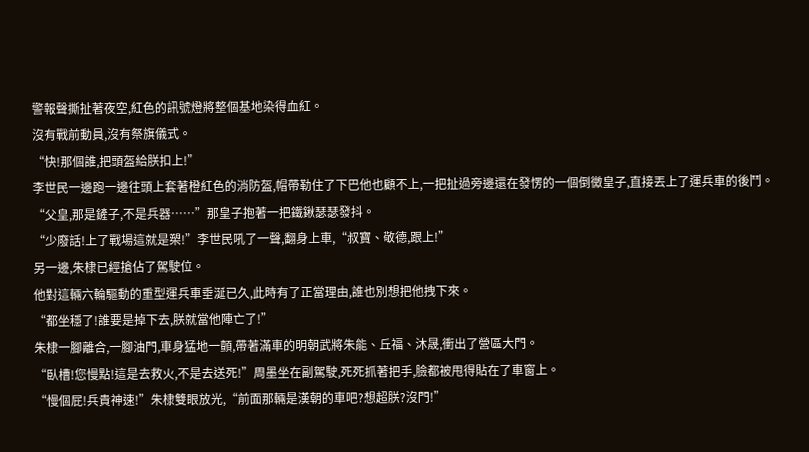警報聲撕扯著夜空,紅色的訊號燈將整個基地染得血紅。
沒有戰前動員,沒有祭旗儀式。
“快!那個誰,把頭盔給朕扣上!”
李世民一邊跑一邊往頭上套著橙紅色的消防盔,帽帶勒住了下巴他也顧不上,一把扯過旁邊還在發愣的一個倒黴皇子,直接丟上了運兵車的後鬥。
“父皇,那是鏟子,不是兵器……”那皇子抱著一把鐵鍬瑟瑟發抖。
“少廢話!上了戰場這就是槊!”李世民吼了一聲,翻身上車,“叔寶、敬德,跟上!”
另一邊,朱棣已經搶佔了駕駛位。
他對這輛六輪驅動的重型運兵車垂涎已久,此時有了正當理由,誰也別想把他拽下來。
“都坐穩了!誰要是掉下去,朕就當他陣亡了!”
朱棣一腳離合,一腳油門,車身猛地一顫,帶著滿車的明朝武將朱能、丘福、沐晟,衝出了營區大門。
“臥槽!您慢點!這是去救火,不是去送死!”周墨坐在副駕駛,死死抓著把手,臉都被甩得貼在了車窗上。
“慢個屁!兵貴神速!”朱棣雙眼放光,“前面那輛是漢朝的車吧?想超朕?沒門!”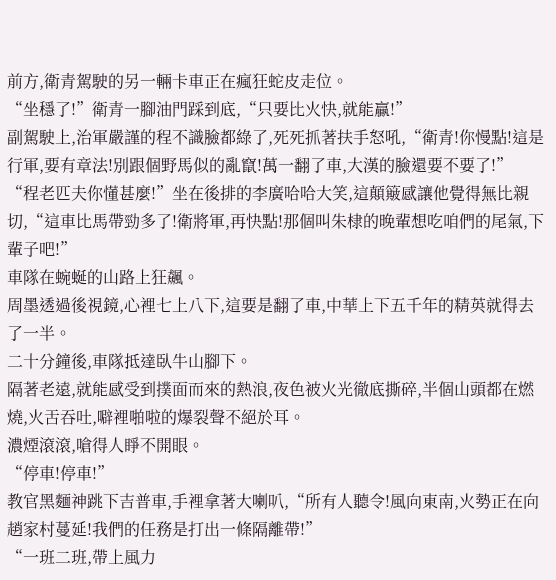前方,衛青駕駛的另一輛卡車正在瘋狂蛇皮走位。
“坐穩了!”衛青一腳油門踩到底,“只要比火快,就能贏!”
副駕駛上,治軍嚴謹的程不識臉都綠了,死死抓著扶手怒吼,“衛青!你慢點!這是行軍,要有章法!別跟個野馬似的亂竄!萬一翻了車,大漢的臉還要不要了!”
“程老匹夫你懂甚麼!”坐在後排的李廣哈哈大笑,這顛簸感讓他覺得無比親切,“這車比馬帶勁多了!衛將軍,再快點!那個叫朱棣的晚輩想吃咱們的尾氣,下輩子吧!”
車隊在蜿蜒的山路上狂飆。
周墨透過後視鏡,心裡七上八下,這要是翻了車,中華上下五千年的精英就得去了一半。
二十分鐘後,車隊抵達臥牛山腳下。
隔著老遠,就能感受到撲面而來的熱浪,夜色被火光徹底撕碎,半個山頭都在燃燒,火舌吞吐,噼裡啪啦的爆裂聲不絕於耳。
濃煙滾滾,嗆得人睜不開眼。
“停車!停車!”
教官黑麵神跳下吉普車,手裡拿著大喇叭,“所有人聽令!風向東南,火勢正在向趙家村蔓延!我們的任務是打出一條隔離帶!”
“一班二班,帶上風力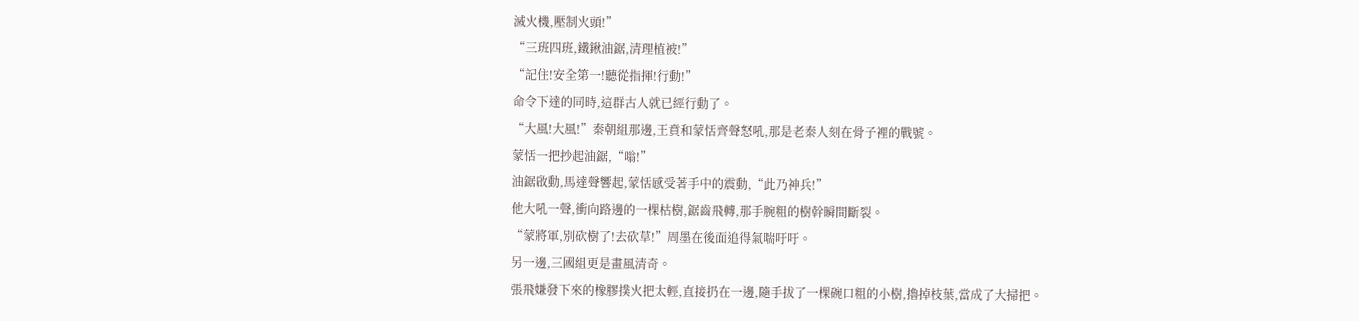滅火機,壓制火頭!”
“三班四班,鐵鍬油鋸,清理植被!”
“記住!安全第一!聽從指揮!行動!”
命令下達的同時,這群古人就已經行動了。
“大風!大風!”秦朝組那邊,王賁和蒙恬齊聲怒吼,那是老秦人刻在骨子裡的戰號。
蒙恬一把抄起油鋸,“嗡!”
油鋸啟動,馬達聲響起,蒙恬感受著手中的震動,“此乃神兵!”
他大吼一聲,衝向路邊的一棵枯樹,鋸齒飛轉,那手腕粗的樹幹瞬間斷裂。
“蒙將軍,別砍樹了!去砍草!”周墨在後面追得氣喘吁吁。
另一邊,三國組更是畫風清奇。
張飛嫌發下來的橡膠撲火把太輕,直接扔在一邊,隨手拔了一棵碗口粗的小樹,擼掉枝葉,當成了大掃把。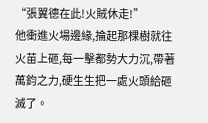“張翼德在此!火賊休走!”
他衝進火場邊緣,掄起那棵樹就往火苗上砸,每一擊都勢大力沉,帶著萬鈞之力,硬生生把一處火頭給砸滅了。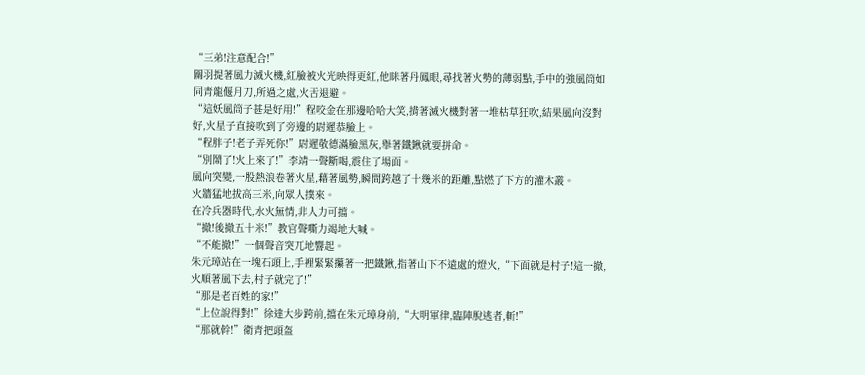“三弟!注意配合!”
關羽提著風力滅火機,紅臉被火光映得更紅,他眯著丹鳳眼,尋找著火勢的薄弱點,手中的強風筒如同青龍偃月刀,所過之處,火舌退避。
“這妖風筒子甚是好用!”程咬金在那邊哈哈大笑,揹著滅火機對著一堆枯草狂吹,結果風向沒對好,火星子直接吹到了旁邊的尉遲恭臉上。
“程胖子!老子弄死你!”尉遲敬德滿臉黑灰,舉著鐵鍬就要拼命。
“別鬧了!火上來了!”李靖一聲斷喝,震住了場面。
風向突變,一股熱浪卷著火星,藉著風勢,瞬間跨越了十幾米的距離,點燃了下方的灌木叢。
火牆猛地拔高三米,向眾人撲來。
在冷兵器時代,水火無情,非人力可擋。
“撤!後撤五十米!”教官聲嘶力竭地大喊。
“不能撤!”一個聲音突兀地響起。
朱元璋站在一塊石頭上,手裡緊緊攥著一把鐵鍬,指著山下不遠處的燈火,“下面就是村子!這一撤,火順著風下去,村子就完了!”
“那是老百姓的家!”
“上位說得對!”徐達大步跨前,擋在朱元璋身前,“大明軍律,臨陣脫逃者,斬!”
“那就幹!”衛青把頭盔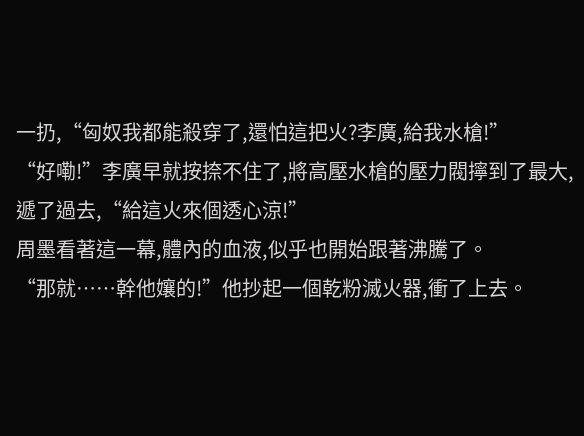一扔,“匈奴我都能殺穿了,還怕這把火?李廣,給我水槍!”
“好嘞!”李廣早就按捺不住了,將高壓水槍的壓力閥擰到了最大,遞了過去,“給這火來個透心涼!”
周墨看著這一幕,體內的血液,似乎也開始跟著沸騰了。
“那就……幹他孃的!”他抄起一個乾粉滅火器,衝了上去。